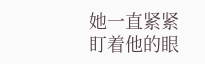她一直紧紧盯着他的眼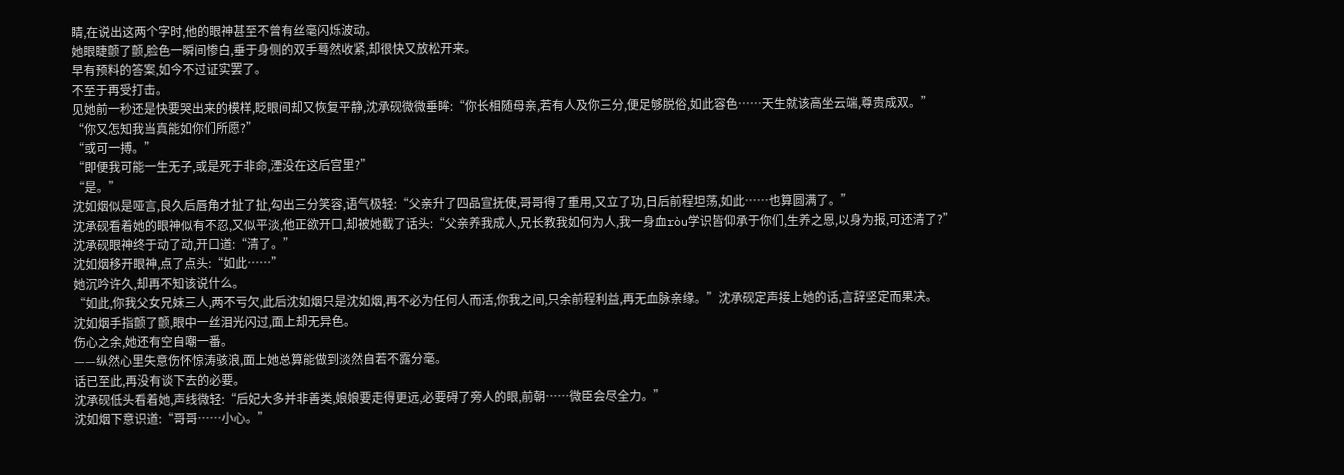睛,在说出这两个字时,他的眼神甚至不曾有丝毫闪烁波动。
她眼睫颤了颤,脸色一瞬间惨白,垂于身侧的双手蓦然收紧,却很快又放松开来。
早有预料的答案,如今不过证实罢了。
不至于再受打击。
见她前一秒还是快要哭出来的模样,眨眼间却又恢复平静,沈承砚微微垂眸:“你长相随母亲,若有人及你三分,便足够脱俗,如此容色……天生就该高坐云端,尊贵成双。”
“你又怎知我当真能如你们所愿?”
“或可一搏。”
“即便我可能一生无子,或是死于非命,湮没在这后宫里?”
“是。”
沈如烟似是哑言,良久后唇角才扯了扯,勾出三分笑容,语气极轻:“父亲升了四品宣抚使,哥哥得了重用,又立了功,日后前程坦荡,如此……也算圆满了。”
沈承砚看着她的眼神似有不忍,又似平淡,他正欲开口,却被她截了话头:“父亲养我成人,兄长教我如何为人,我一身血ròu学识皆仰承于你们,生养之恩,以身为报,可还清了?”
沈承砚眼神终于动了动,开口道:“清了。”
沈如烟移开眼神,点了点头:“如此……”
她沉吟许久,却再不知该说什么。
“如此,你我父女兄妹三人,两不亏欠,此后沈如烟只是沈如烟,再不必为任何人而活,你我之间,只余前程利益,再无血脉亲缘。”沈承砚定声接上她的话,言辞坚定而果决。
沈如烟手指颤了颤,眼中一丝泪光闪过,面上却无异色。
伤心之余,她还有空自嘲一番。
——纵然心里失意伤怀惊涛骇浪,面上她总算能做到淡然自若不露分毫。
话已至此,再没有谈下去的必要。
沈承砚低头看着她,声线微轻:“后妃大多并非善类,娘娘要走得更远,必要碍了旁人的眼,前朝……微臣会尽全力。”
沈如烟下意识道:“哥哥……小心。”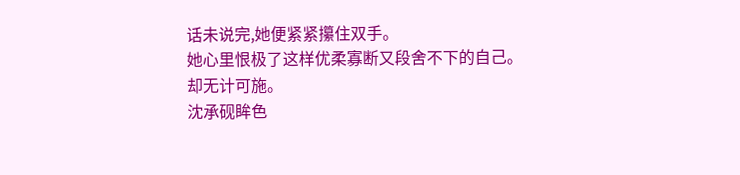话未说完,她便紧紧攥住双手。
她心里恨极了这样优柔寡断又段舍不下的自己。
却无计可施。
沈承砚眸色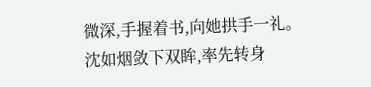微深,手握着书,向她拱手一礼。
沈如烟敛下双眸,率先转身